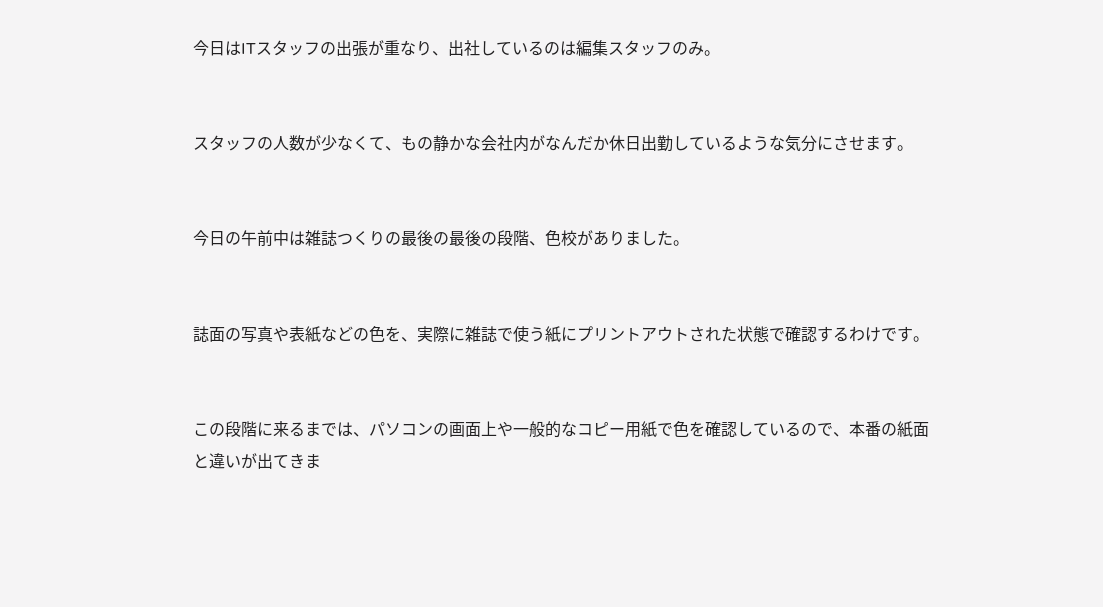今日はITスタッフの出張が重なり、出社しているのは編集スタッフのみ。


スタッフの人数が少なくて、もの静かな会社内がなんだか休日出勤しているような気分にさせます。


今日の午前中は雑誌つくりの最後の最後の段階、色校がありました。


誌面の写真や表紙などの色を、実際に雑誌で使う紙にプリントアウトされた状態で確認するわけです。


この段階に来るまでは、パソコンの画面上や一般的なコピー用紙で色を確認しているので、本番の紙面と違いが出てきま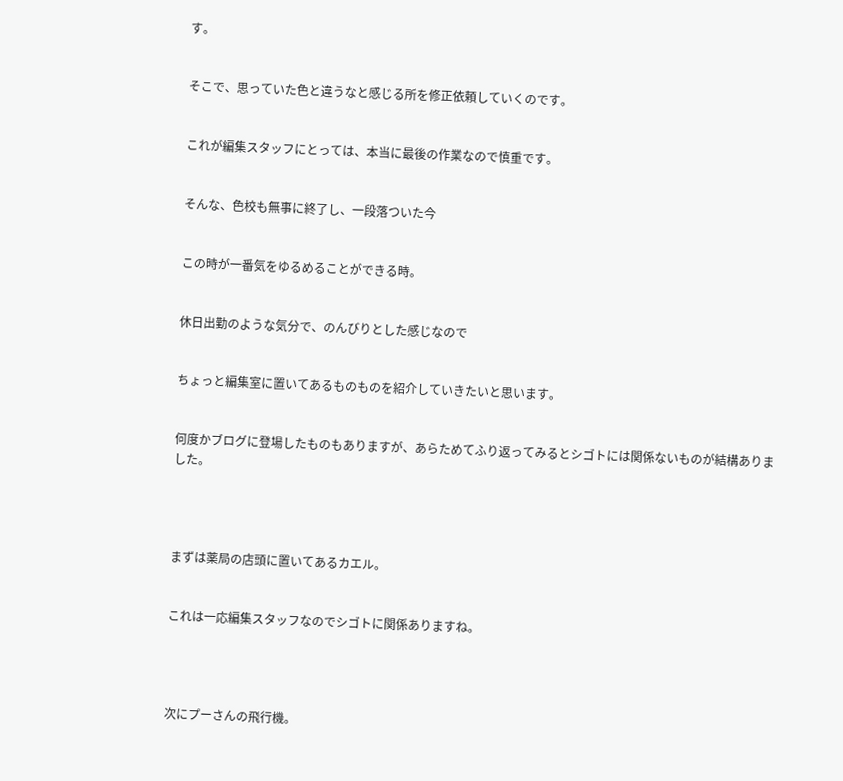す。


そこで、思っていた色と違うなと感じる所を修正依頼していくのです。


これが編集スタッフにとっては、本当に最後の作業なので慎重です。


そんな、色校も無事に終了し、一段落ついた今


この時が一番気をゆるめることができる時。


休日出勤のような気分で、のんびりとした感じなので


ちょっと編集室に置いてあるものものを紹介していきたいと思います。


何度かブログに登場したものもありますが、あらためてふり返ってみるとシゴトには関係ないものが結構ありました。




まずは薬局の店頭に置いてあるカエル。


これは一応編集スタッフなのでシゴトに関係ありますね。




次にプーさんの飛行機。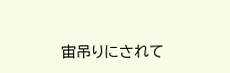宙吊りにされて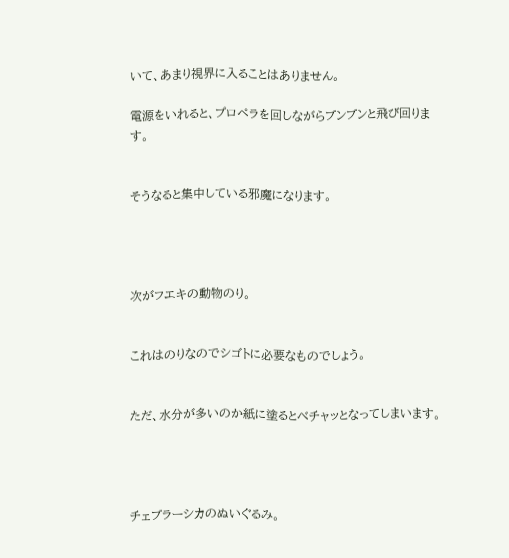いて、あまり視界に入ることはありません。

電源をいれると、プロペラを回しながらブンブンと飛び回ります。


そうなると集中している邪魔になります。




次がフエキの動物のり。


これはのりなのでシゴトに必要なものでしょう。


ただ、水分が多いのか紙に塗るとべチャッとなってしまいます。




チェブラーシカのぬいぐるみ。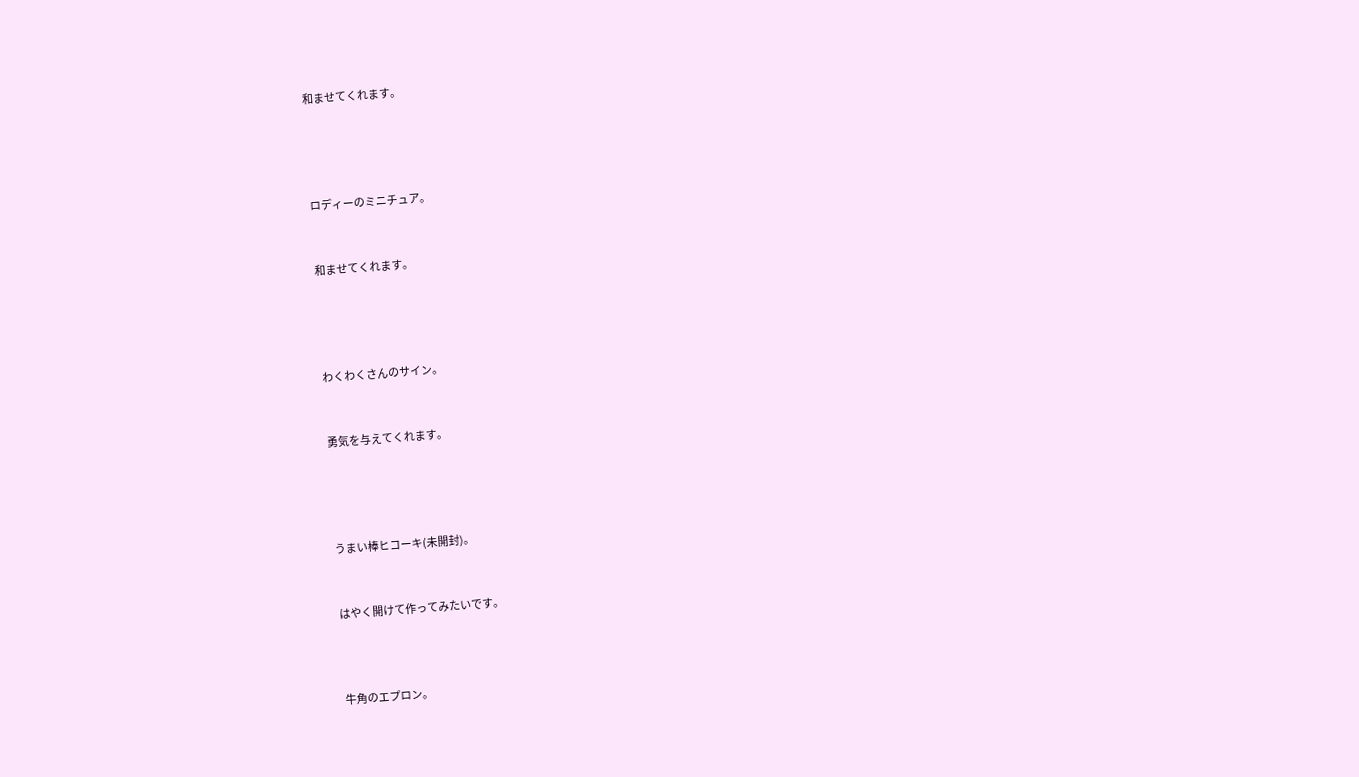和ませてくれます。




ロディーのミニチュア。


和ませてくれます。




わくわくさんのサイン。


勇気を与えてくれます。




うまい棒ヒコーキ(未開封)。


はやく開けて作ってみたいです。



牛角のエプロン。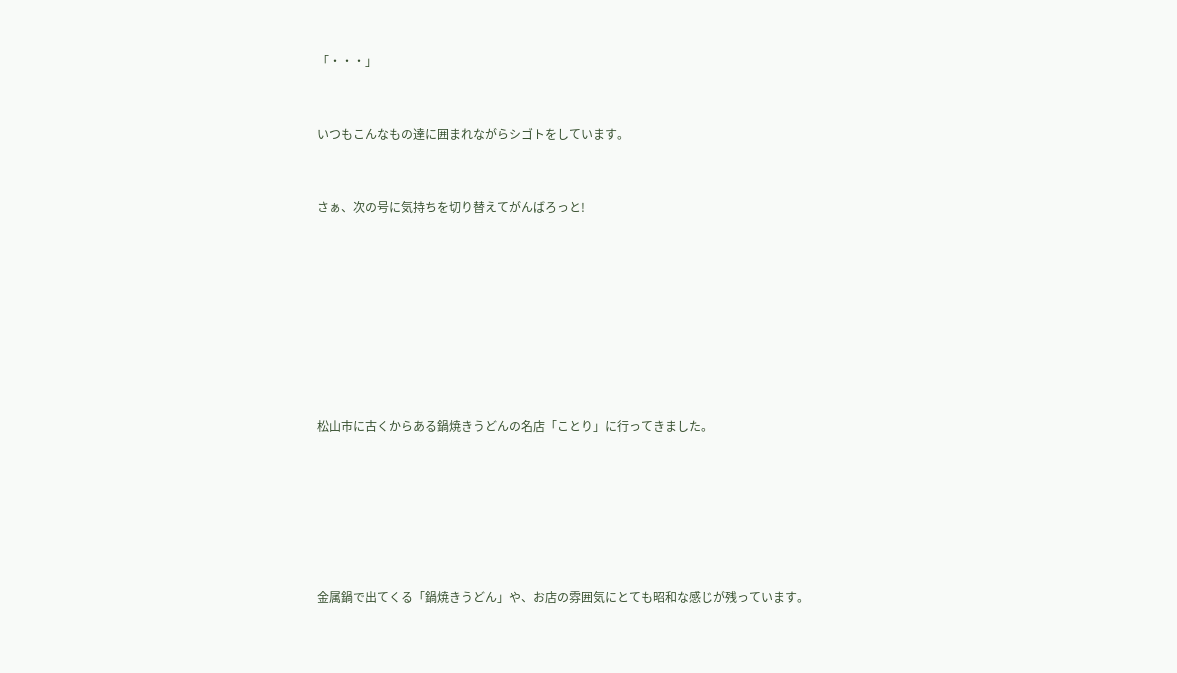「・・・」


いつもこんなもの達に囲まれながらシゴトをしています。


さぁ、次の号に気持ちを切り替えてがんばろっと!








松山市に古くからある鍋焼きうどんの名店「ことり」に行ってきました。






金属鍋で出てくる「鍋焼きうどん」や、お店の雰囲気にとても昭和な感じが残っています。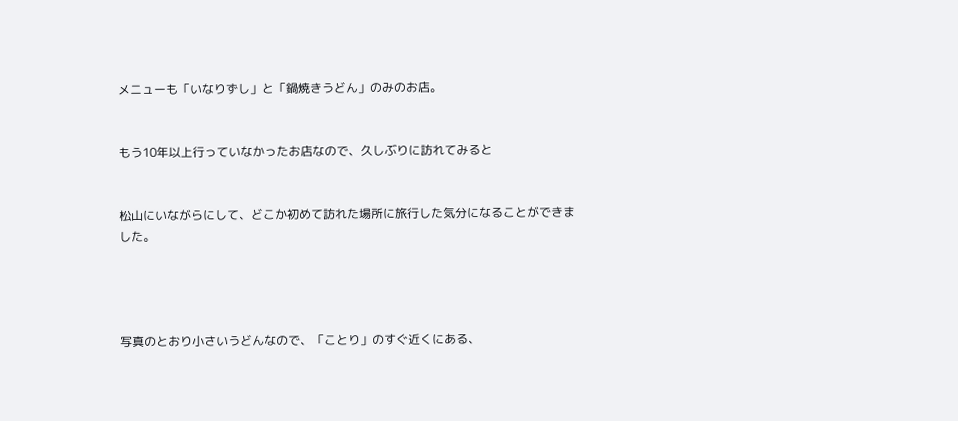メニューも「いなりずし」と「鍋焼きうどん」のみのお店。


もう10年以上行っていなかったお店なので、久しぶりに訪れてみると


松山にいながらにして、どこか初めて訪れた場所に旅行した気分になることができました。




写真のとおり小さいうどんなので、「ことり」のすぐ近くにある、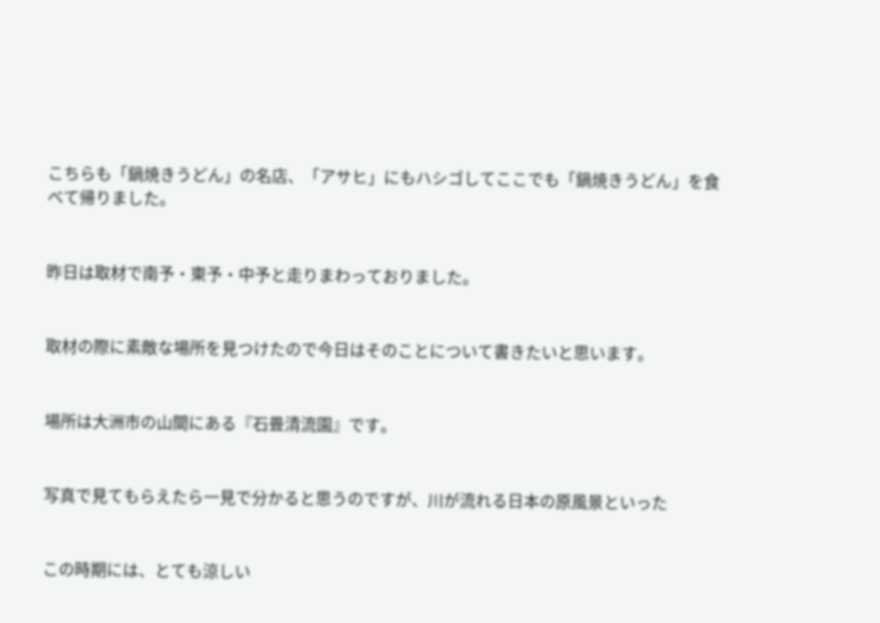こちらも「鍋焼きうどん」の名店、「アサヒ」にもハシゴしてここでも「鍋焼きうどん」を食べて帰りました。


昨日は取材で南予・東予・中予と走りまわっておりました。


取材の際に素敵な場所を見つけたので今日はそのことについて書きたいと思います。


場所は大洲市の山間にある『石畳清流園』です。


写真で見てもらえたら一見で分かると思うのですが、川が流れる日本の原風景といった


この時期には、とても涼しい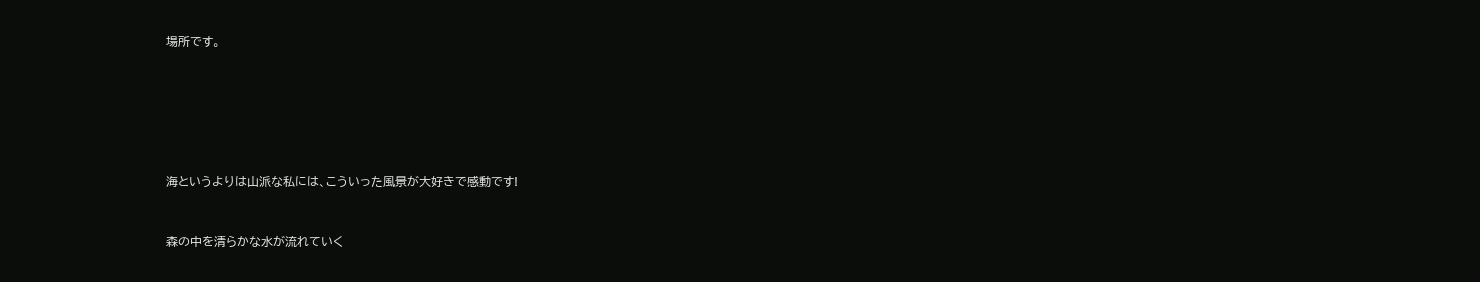場所です。






海というよりは山派な私には、こういった風景が大好きで感動です!


森の中を清らかな水が流れていく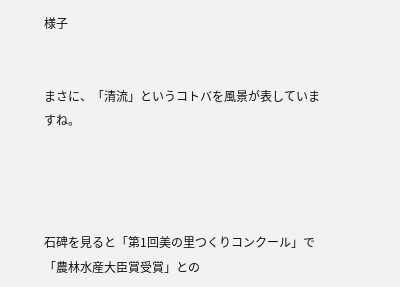様子


まさに、「清流」というコトバを風景が表していますね。




石碑を見ると「第1回美の里つくりコンクール」で「農林水産大臣賞受賞」との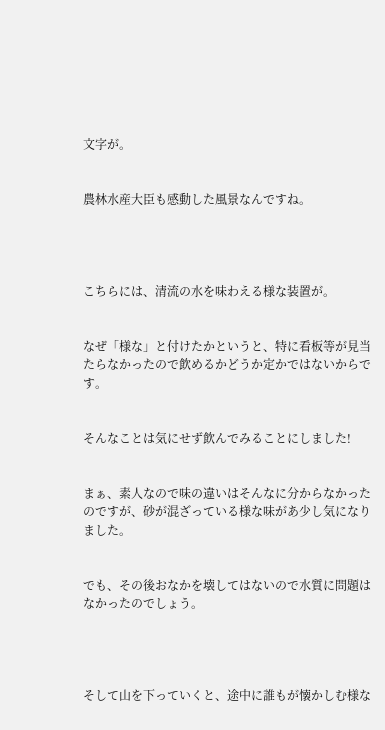文字が。


農林水産大臣も感動した風景なんですね。




こちらには、清流の水を味わえる様な装置が。


なぜ「様な」と付けたかというと、特に看板等が見当たらなかったので飲めるかどうか定かではないからです。


そんなことは気にせず飲んでみることにしました!


まぁ、素人なので味の違いはそんなに分からなかったのですが、砂が混ざっている様な味があ少し気になりました。


でも、その後おなかを壊してはないので水質に問題はなかったのでしょう。




そして山を下っていくと、途中に誰もが懐かしむ様な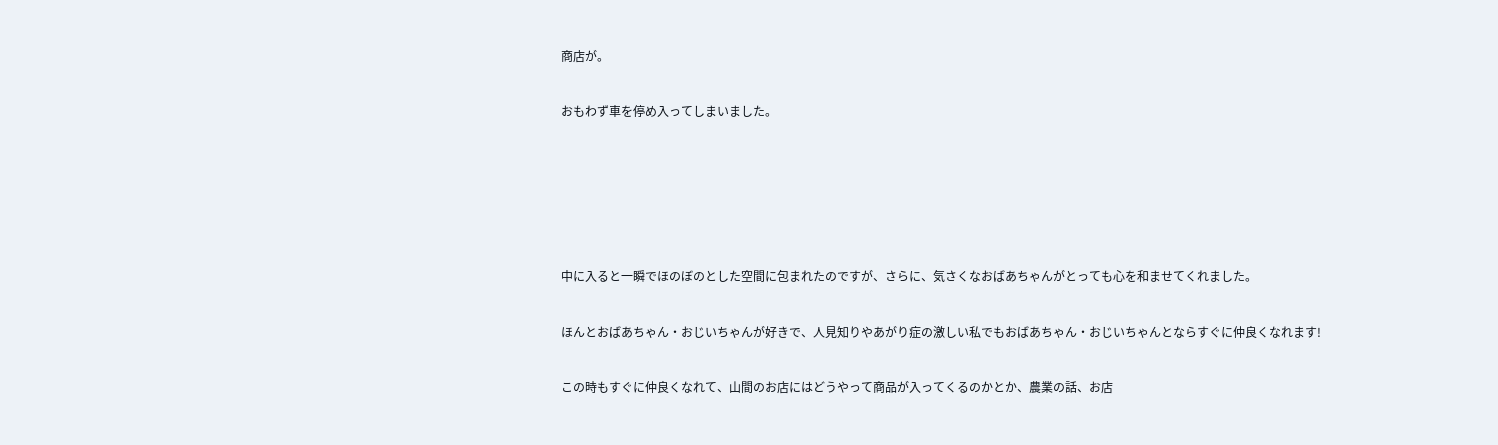商店が。


おもわず車を停め入ってしまいました。








中に入ると一瞬でほのぼのとした空間に包まれたのですが、さらに、気さくなおばあちゃんがとっても心を和ませてくれました。


ほんとおばあちゃん・おじいちゃんが好きで、人見知りやあがり症の激しい私でもおばあちゃん・おじいちゃんとならすぐに仲良くなれます!


この時もすぐに仲良くなれて、山間のお店にはどうやって商品が入ってくるのかとか、農業の話、お店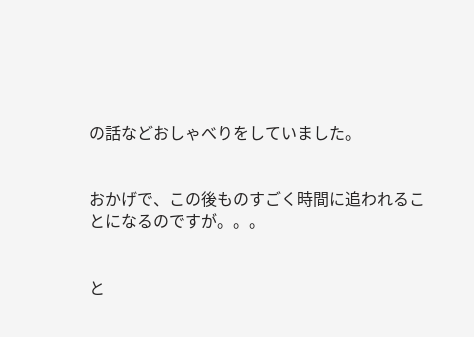の話などおしゃべりをしていました。


おかげで、この後ものすごく時間に追われることになるのですが。。。


と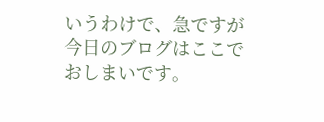いうわけで、急ですが今日のブログはここでおしまいです。